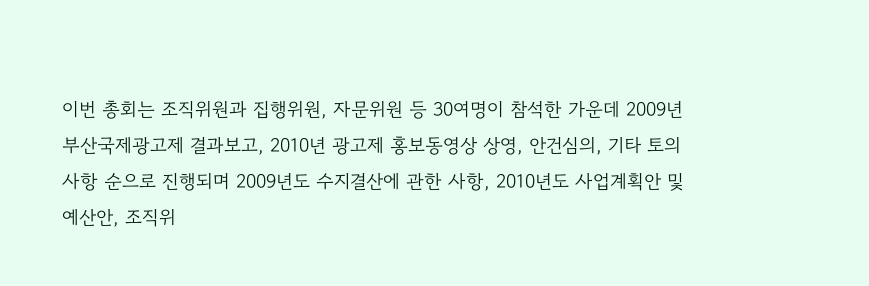이번 총회는 조직위원과 집행위원, 자문위원 등 30여명이 참석한 가운데 2009년 부산국제광고제 결과보고, 2010년 광고제 홍보동영상 상영, 안건심의, 기타 토의사항 순으로 진행되며 2009년도 수지결산에 관한 사항, 2010년도 사업계획안 및 예산안, 조직위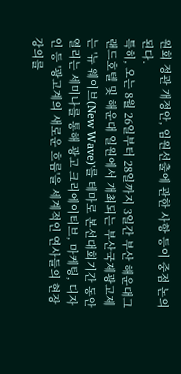원회 정관 개정안, 임원선출에 관한 사항 등이 중점 논의된다.
특히, 오는 8월 26일부터 28일까지 3일간 부산 해운대그랜드호텔 및 해운대 일원에서 개최되는 부산국제광고제는 '뉴 웨이브(New Wave)'를 테마로 본선대회기간 동안 열리는 세미나를 통해 광고 크리에이티브, 마케팅, 디자인 등 '광고계의 새로운 흐름'을 세계적인 연사들의 현장 강의를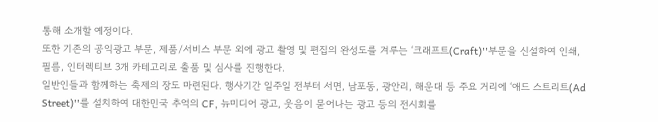통해 소개할 예정이다.
또한 기존의 공익광고 부문, 제품/서비스 부문 외에 광고 촬영 및 편집의 완성도를 겨루는 ‘크래프트(Craft)''부문을 신설하여 인쇄, 필름, 인터렉티브 3개 카테고리로 출품 및 심사를 진행한다.
일반인들과 함께하는 축제의 장도 마련된다. 행사기간 일주일 전부터 서면, 남포동, 광안리, 해운대 등 주요 거리에 ‘애드 스트리트(Ad Street)''를 설치하여 대한민국 추억의 CF, 뉴미디어 광고, 웃음이 묻어나는 광고 등의 전시회를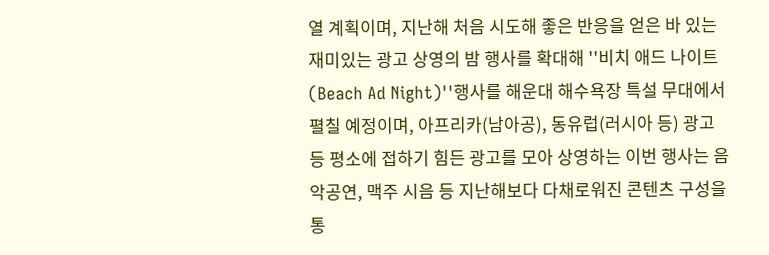열 계획이며, 지난해 처음 시도해 좋은 반응을 얻은 바 있는 재미있는 광고 상영의 밤 행사를 확대해 ''비치 애드 나이트(Beach Ad Night)''행사를 해운대 해수욕장 특설 무대에서 펼칠 예정이며, 아프리카(남아공), 동유럽(러시아 등) 광고 등 평소에 접하기 힘든 광고를 모아 상영하는 이번 행사는 음악공연, 맥주 시음 등 지난해보다 다채로워진 콘텐츠 구성을 통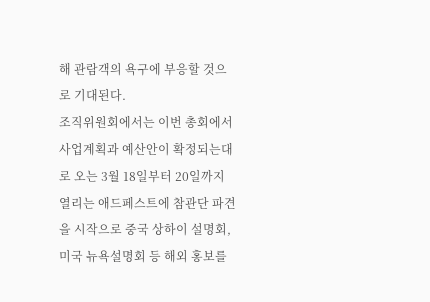해 관람객의 욕구에 부응할 것으로 기대된다.
조직위원회에서는 이번 총회에서 사업계획과 예산안이 확정되는대로 오는 3월 18일부터 20일까지 열리는 애드페스트에 참관단 파견을 시작으로 중국 상하이 설명회, 미국 뉴욕설명회 등 해외 홍보를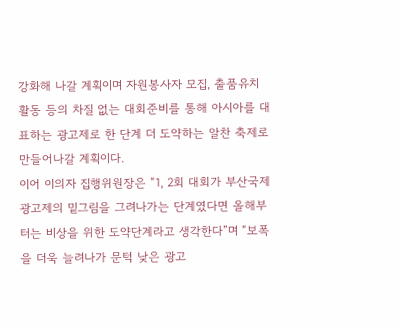강화해 나갈 계획이며 자원봉사자 모집, 출품유치 활동 등의 차질 없는 대회준비를 통해 아시아를 대표하는 광고제로 한 단계 더 도약하는 알찬 축제로 만들어나갈 계획이다.
이어 이의자 집행위원장은 “1, 2회 대회가 부산국제광고제의 밑그림을 그려나가는 단계였다면 올해부터는 비상을 위한 도약단계라고 생각한다”며 “보폭을 더욱 늘려나가 문턱 낮은 광고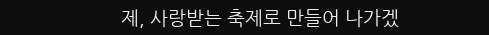제, 사랑받는 축제로 만들어 나가겠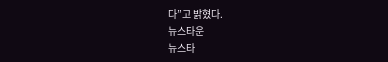다”고 밝혔다.
뉴스타운
뉴스타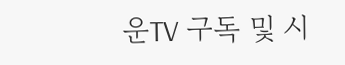운TV 구독 및 시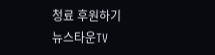청료 후원하기
뉴스타운TV